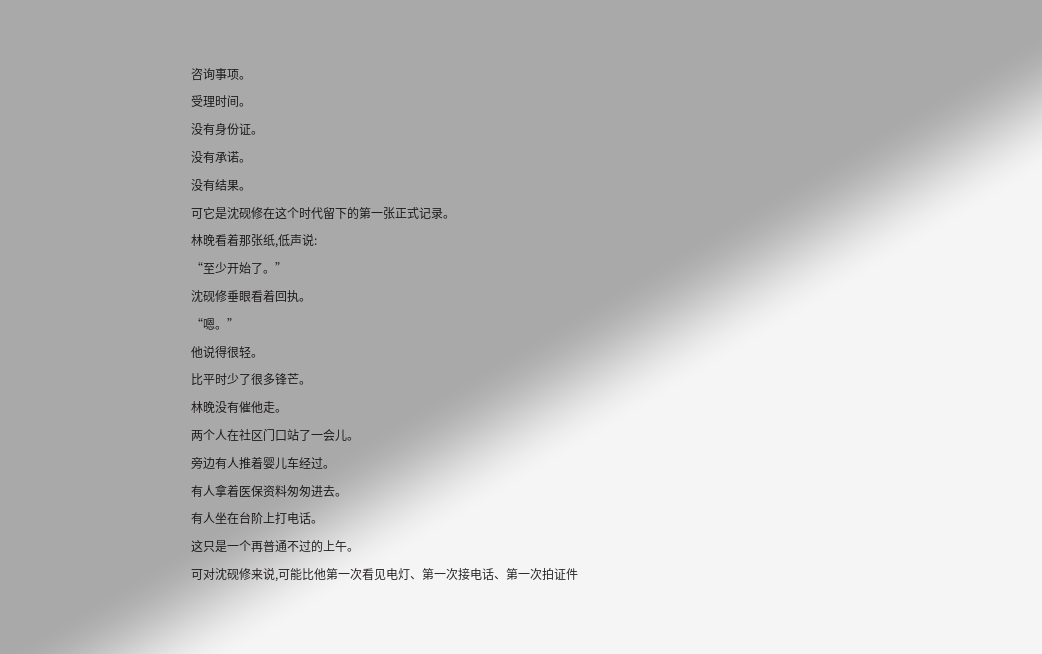咨询事项。
受理时间。
没有身份证。
没有承诺。
没有结果。
可它是沈砚修在这个时代留下的第一张正式记录。
林晚看着那张纸,低声说:
“至少开始了。”
沈砚修垂眼看着回执。
“嗯。”
他说得很轻。
比平时少了很多锋芒。
林晚没有催他走。
两个人在社区门口站了一会儿。
旁边有人推着婴儿车经过。
有人拿着医保资料匆匆进去。
有人坐在台阶上打电话。
这只是一个再普通不过的上午。
可对沈砚修来说,可能比他第一次看见电灯、第一次接电话、第一次拍证件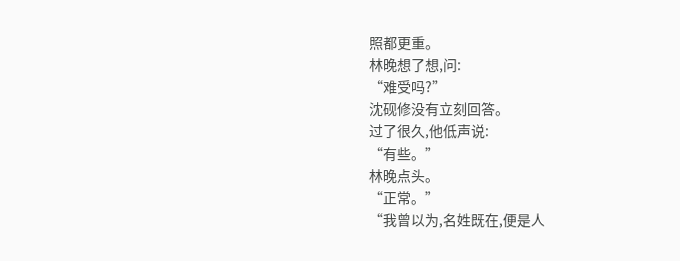照都更重。
林晚想了想,问:
“难受吗?”
沈砚修没有立刻回答。
过了很久,他低声说:
“有些。”
林晚点头。
“正常。”
“我曾以为,名姓既在,便是人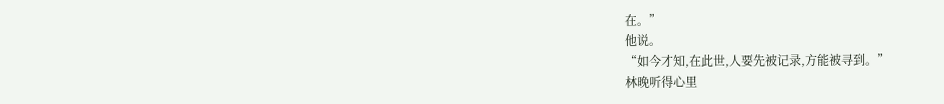在。”
他说。
“如今才知,在此世,人要先被记录,方能被寻到。”
林晚听得心里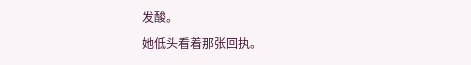发酸。
她低头看着那张回执。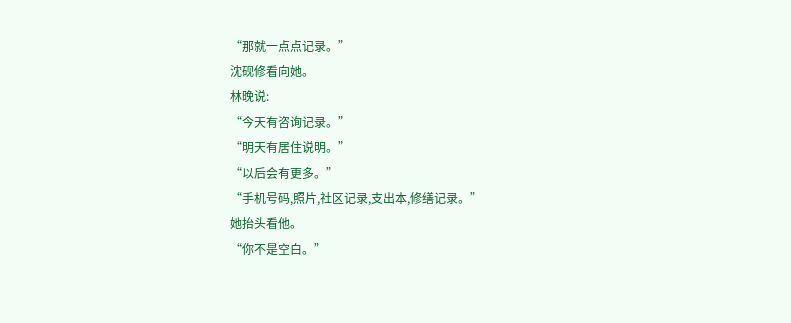“那就一点点记录。”
沈砚修看向她。
林晚说:
“今天有咨询记录。”
“明天有居住说明。”
“以后会有更多。”
“手机号码,照片,社区记录,支出本,修缮记录。”
她抬头看他。
“你不是空白。”